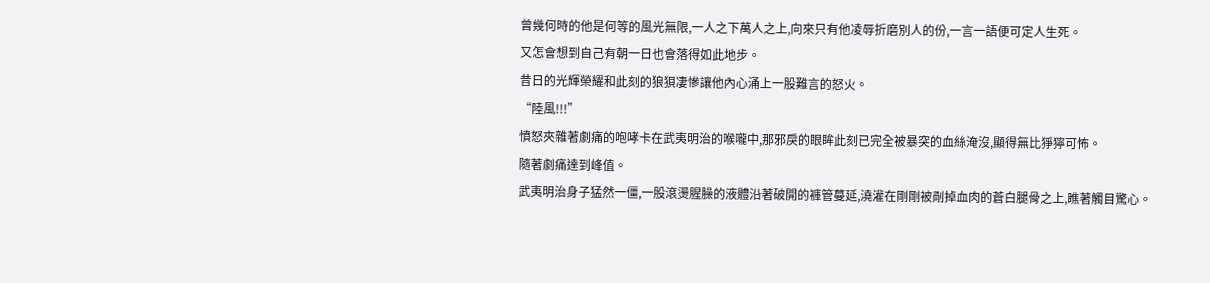曾幾何時的他是何等的風光無限,一人之下萬人之上,向來只有他凌辱折磨別人的份,一言一語便可定人生死。
又怎會想到自己有朝一日也會落得如此地步。
昔日的光輝榮耀和此刻的狼狽凄慘讓他內心涌上一股難言的怒火。
“陸風!!!”
憤怒夾雜著劇痛的咆哮卡在武夷明治的喉嚨中,那邪戾的眼眸此刻已完全被暴突的血絲淹沒,顯得無比猙獰可怖。
隨著劇痛達到峰值。
武夷明治身子猛然一僵,一股滾燙腥臊的液體沿著破開的褲管蔓延,澆灌在剛剛被剮掉血肉的蒼白腿骨之上,瞧著觸目驚心。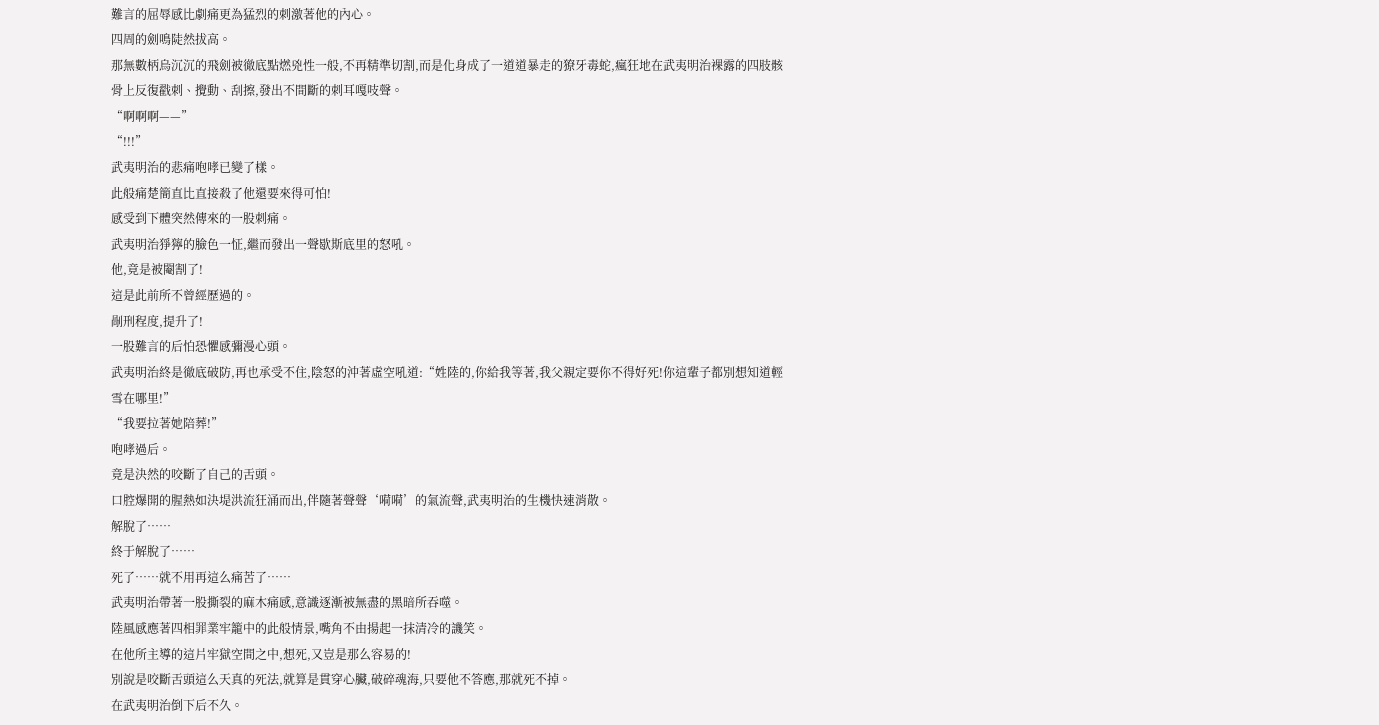難言的屈辱感比劇痛更為猛烈的刺激著他的內心。
四周的劍鳴陡然拔高。
那無數柄烏沉沉的飛劍被徹底點燃兇性一般,不再精準切割,而是化身成了一道道暴走的獠牙毒蛇,瘋狂地在武夷明治裸露的四肢骸骨上反復戳刺、攪動、刮擦,發出不間斷的刺耳嘎吱聲。
“啊啊啊——”
“!!!”
武夷明治的悲痛咆哮已變了樣。
此般痛楚簡直比直接殺了他還要來得可怕!
感受到下體突然傳來的一股刺痛。
武夷明治猙獰的臉色一怔,繼而發出一聲歇斯底里的怒吼。
他,竟是被閹割了!
這是此前所不曾經歷過的。
剮刑程度,提升了!
一股難言的后怕恐懼感彌漫心頭。
武夷明治終是徹底破防,再也承受不住,陰怒的沖著虛空吼道:“姓陸的,你給我等著,我父親定要你不得好死!你這輩子都別想知道輕雪在哪里!”
“我要拉著她陪葬!”
咆哮過后。
竟是決然的咬斷了自己的舌頭。
口腔爆開的腥熱如決堤洪流狂涌而出,伴隨著聲聲‘嗬嗬’的氣流聲,武夷明治的生機快速消散。
解脫了……
終于解脫了……
死了……就不用再這么痛苦了……
武夷明治帶著一股撕裂的麻木痛感,意識逐漸被無盡的黑暗所吞噬。
陸風感應著四相罪業牢籠中的此般情景,嘴角不由揚起一抹清冷的譏笑。
在他所主導的這片牢獄空間之中,想死,又豈是那么容易的!
別說是咬斷舌頭這么天真的死法,就算是貫穿心臟,破碎魂海,只要他不答應,那就死不掉。
在武夷明治倒下后不久。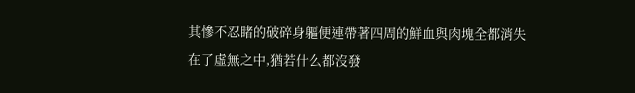其慘不忍睹的破碎身軀便連帶著四周的鮮血與肉塊全都消失在了虛無之中,猶若什么都沒發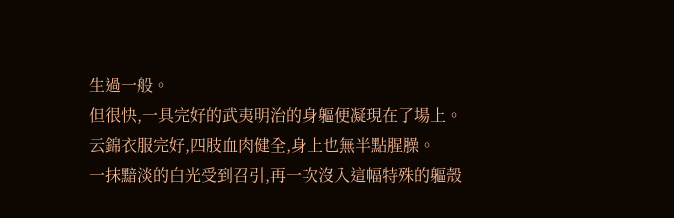生過一般。
但很快,一具完好的武夷明治的身軀便凝現在了場上。
云錦衣服完好,四肢血肉健全,身上也無半點腥臊。
一抹黯淡的白光受到召引,再一次沒入這幅特殊的軀殼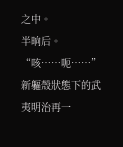之中。
半晌后。
“咳……呃……”
新軀殼狀態下的武夷明治再一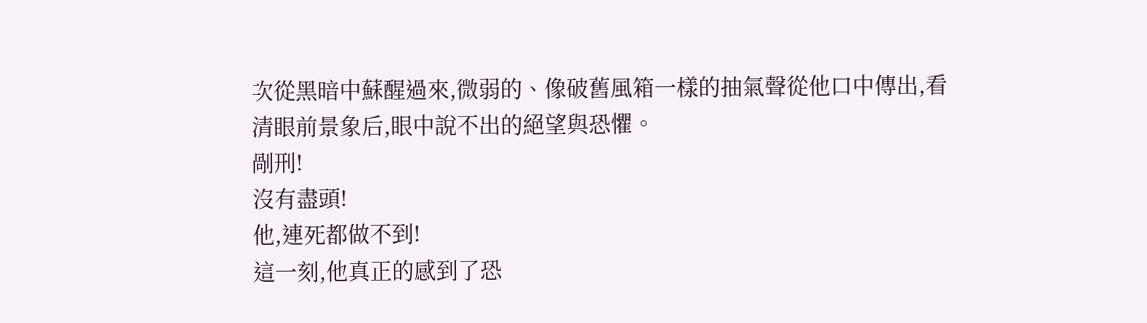次從黑暗中蘇醒過來,微弱的、像破舊風箱一樣的抽氣聲從他口中傳出,看清眼前景象后,眼中說不出的絕望與恐懼。
剮刑!
沒有盡頭!
他,連死都做不到!
這一刻,他真正的感到了恐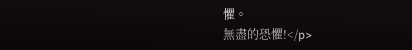懼。
無盡的恐懼!</p>